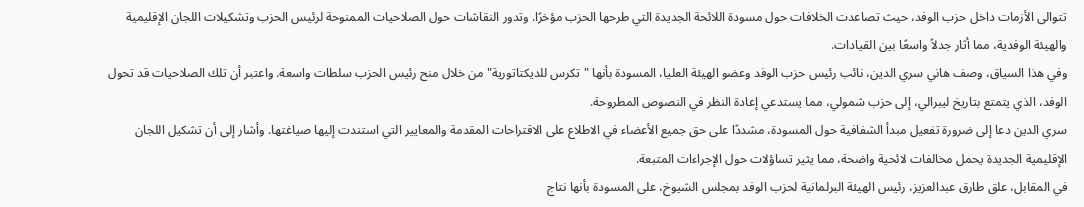تتوالى الأزمات داخل حزب الوفد، حيث تصاعدت الخلافات حول مسودة اللائحة الجديدة التي طرحها الحزب مؤخرًا. وتدور النقاشات حول الصلاحيات الممنوحة لرئيس الحزب وتشكيلات اللجان الإقليمية والهيئة الوفدية، مما أثار جدلاً واسعًا بين القيادات.
وفي هذا السياق، وصف هاني سري الدين، نائب رئيس حزب الوفد وعضو الهيئة العليا، المسودة بأنها "تكرس للديكتاتورية" من خلال منح رئيس الحزب سلطات واسعة. واعتبر أن تلك الصلاحيات قد تحول الوفد، الذي يتمتع بتاريخ ليبرالي، إلى حزب شمولي، مما يستدعي إعادة النظر في النصوص المطروحة.
سري الدين دعا إلى ضرورة تفعيل مبدأ الشفافية حول المسودة، مشددًا على حق جميع الأعضاء في الاطلاع على الاقتراحات المقدمة والمعايير التي استندت إليها صياغتها. وأشار إلى أن تشكيل اللجان الإقليمية الجديدة يحمل مخالفات لائحية واضحة، مما يثير تساؤلات حول الإجراءات المتبعة.
في المقابل، علق طارق عبدالعزيز، رئيس الهيئة البرلمانية لحزب الوفد بمجلس الشيوخ، على المسودة بأنها نتاج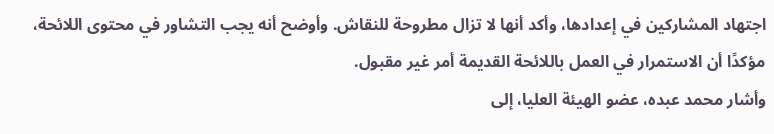اجتهاد المشاركين في إعدادها، وأكد أنها لا تزال مطروحة للنقاش. وأوضح أنه يجب التشاور في محتوى اللائحة، مؤكدًا أن الاستمرار في العمل باللائحة القديمة أمر غير مقبول.
وأشار محمد عبده، عضو الهيئة العليا، إلى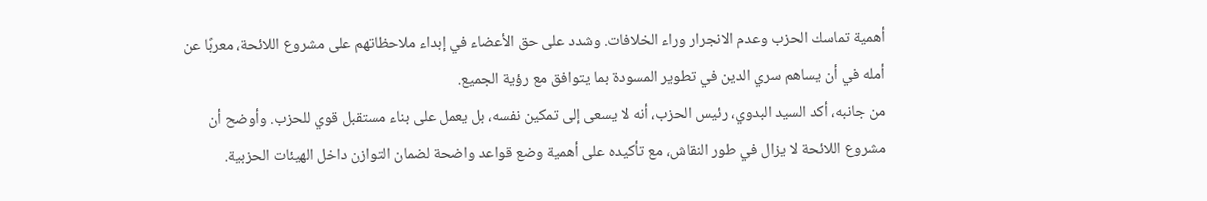أهمية تماسك الحزب وعدم الانجرار وراء الخلافات. وشدد على حق الأعضاء في إبداء ملاحظاتهم على مشروع اللائحة، معربًا عن أمله في أن يساهم سري الدين في تطوير المسودة بما يتوافق مع رؤية الجميع.
من جانبه، أكد السيد البدوي، رئيس الحزب، أنه لا يسعى إلى تمكين نفسه، بل يعمل على بناء مستقبل قوي للحزب. وأوضح أن مشروع اللائحة لا يزال في طور النقاش، مع تأكيده على أهمية وضع قواعد واضحة لضمان التوازن داخل الهيئات الحزبية.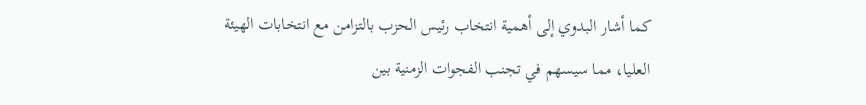كما أشار البدوي إلى أهمية انتخاب رئيس الحزب بالتزامن مع انتخابات الهيئة العليا، مما سيسهم في تجنب الفجوات الزمنية بين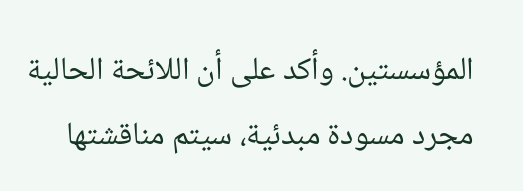المؤسستين. وأكد على أن اللائحة الحالية مجرد مسودة مبدئية، سيتم مناقشتها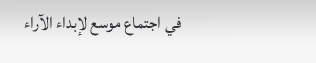في اجتماع موسع لإبداء الآراء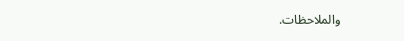والملاحظات.